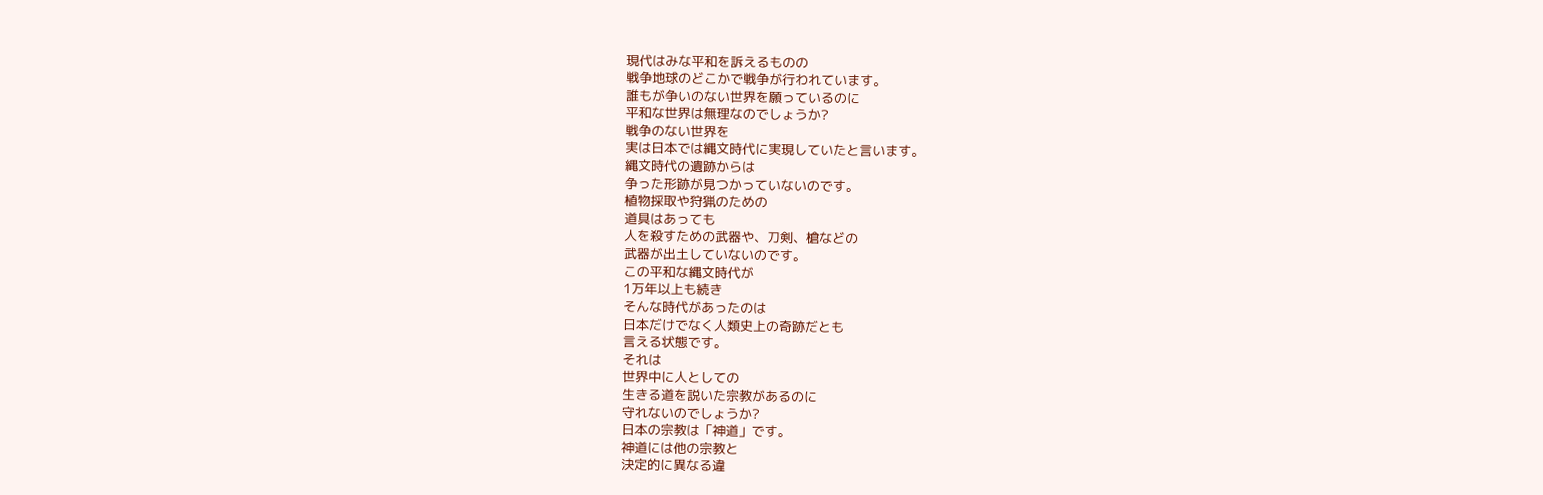現代はみな平和を訴えるものの
戦争地球のどこかで戦争が行われています。
誰もが争いのない世界を願っているのに
平和な世界は無理なのでしょうか?
戦争のない世界を
実は日本では縄文時代に実現していたと言います。
縄文時代の遺跡からは
争った形跡が見つかっていないのです。
植物採取や狩猟のための
道具はあっても
人を殺すための武器や、刀剣、槍などの
武器が出土していないのです。
この平和な縄文時代が
1万年以上も続き
そんな時代があったのは
日本だけでなく人類史上の奇跡だとも
言える状態です。
それは
世界中に人としての
生きる道を説いた宗教があるのに
守れないのでしょうか?
日本の宗教は「神道」です。
神道には他の宗教と
決定的に異なる違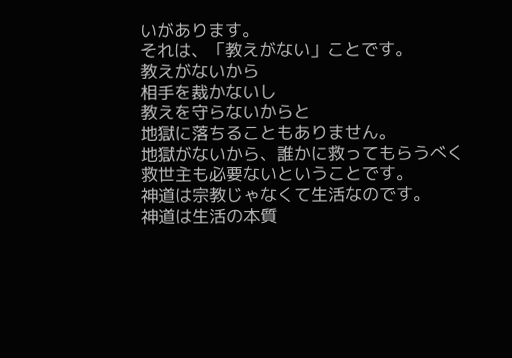いがあります。
それは、「教えがない」ことです。
教えがないから
相手を裁かないし
教えを守らないからと
地獄に落ちることもありません。
地獄がないから、誰かに救ってもらうべく
救世主も必要ないということです。
神道は宗教じゃなくて生活なのです。
神道は生活の本質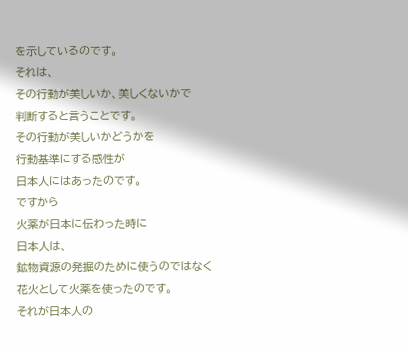を示しているのです。
それは、
その行動が美しいか、美しくないかで
判断すると言うことです。
その行動が美しいかどうかを
行動基準にする感性が
日本人にはあったのです。
ですから
火薬が日本に伝わった時に
日本人は、
鉱物資源の発掘のために使うのではなく
花火として火薬を使ったのです。
それが日本人の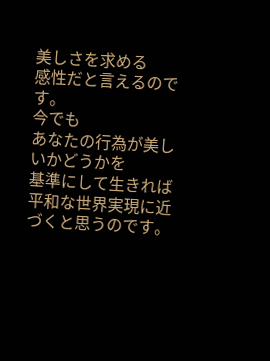美しさを求める
感性だと言えるのです。
今でも
あなたの行為が美しいかどうかを
基準にして生きれば
平和な世界実現に近づくと思うのです。